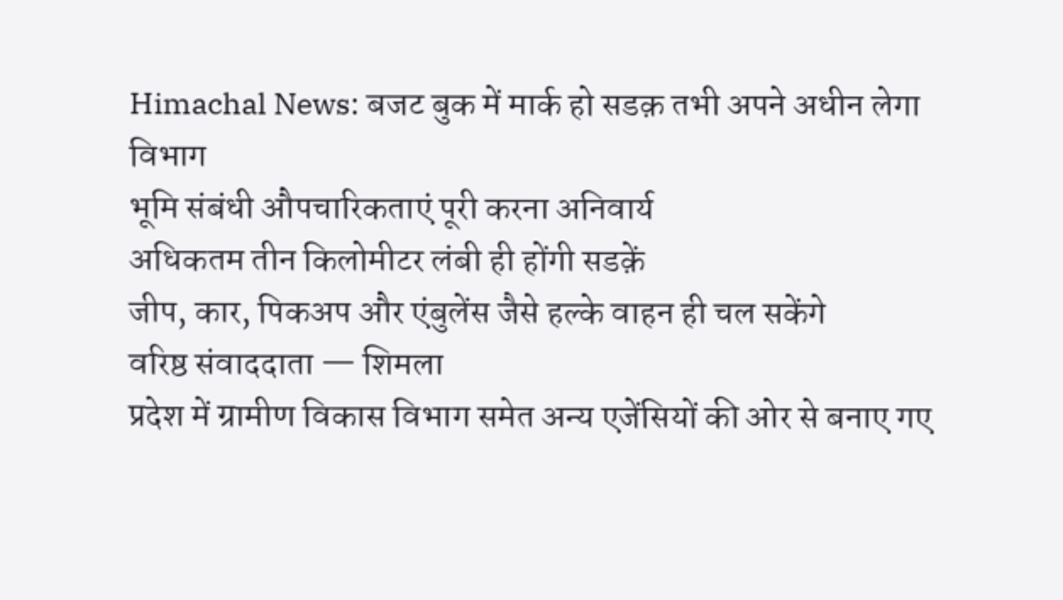Himachal News: बजट बुक में मार्क हो सडक़ तभी अपने अधीन लेगा विभाग
भूमि संबंधी औपचारिकताएं पूरी करना अनिवार्य
अधिकतम तीन किलोमीटर लंबी ही होंगी सडक़ें
जीप, कार, पिकअप और एंबुलेंस जैसे हल्के वाहन ही चल सकेंगे
वरिष्ठ संवाददाता — शिमला
प्रदेश में ग्रामीण विकास विभाग समेत अन्य एजेंसियों की ओर से बनाए गए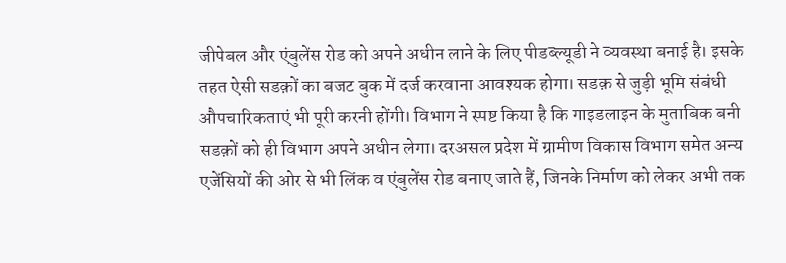जीपेबल और एंबुलेंस रोड को अपने अधीन लाने के लिए पीडब्ल्यूडी ने व्यवस्था बनाई है। इसके तहत ऐसी सडक़ों का बजट बुक में दर्ज करवाना आवश्यक होगा। सडक़ से जुड़ी भूमि संबंधी औपचारिकताएं भी पूरी करनी होंगी। विभाग ने स्पष्ट किया है कि गाइडलाइन के मुताबिक बनी सडक़ों को ही विभाग अपने अधीन लेगा। दरअसल प्रदेश में ग्रामीण विकास विभाग समेत अन्य एजेंसियों की ओर से भी लिंक व एंबुलेंस रोड बनाए जाते हैं, जिनके निर्माण को लेकर अभी तक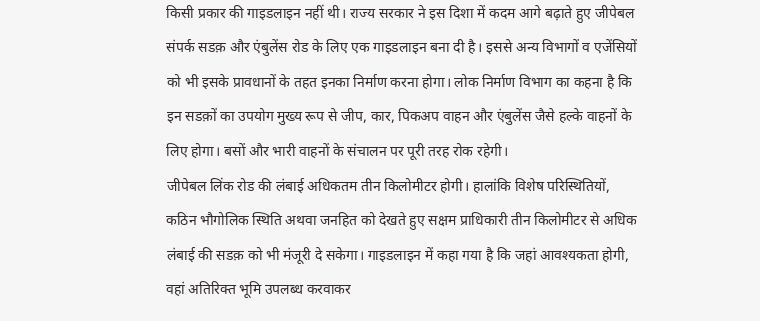किसी प्रकार की गाइडलाइन नहीं थी। राज्य सरकार ने इस दिशा में कदम आगे बढ़ाते हुए जीपेबल संपर्क सडक़ और एंबुलेंस रोड के लिए एक गाइडलाइन बना दी है। इससे अन्य विभागों व एजेंसियों को भी इसके प्रावधानों के तहत इनका निर्माण करना होगा। लोक निर्माण विभाग का कहना है कि इन सडक़ों का उपयोग मुख्य रूप से जीप, कार, पिकअप वाहन और एंबुलेंस जैसे हल्के वाहनों के लिए होगा। बसों और भारी वाहनों के संचालन पर पूरी तरह रोक रहेगी।
जीपेबल लिंक रोड की लंबाई अधिकतम तीन किलोमीटर होगी। हालांकि विशेष परिस्थितियों, कठिन भौगोलिक स्थिति अथवा जनहित को देखते हुए सक्षम प्राधिकारी तीन किलोमीटर से अधिक लंबाई की सडक़ को भी मंजूरी दे सकेगा। गाइडलाइन में कहा गया है कि जहां आवश्यकता होगी, वहां अतिरिक्त भूमि उपलब्ध करवाकर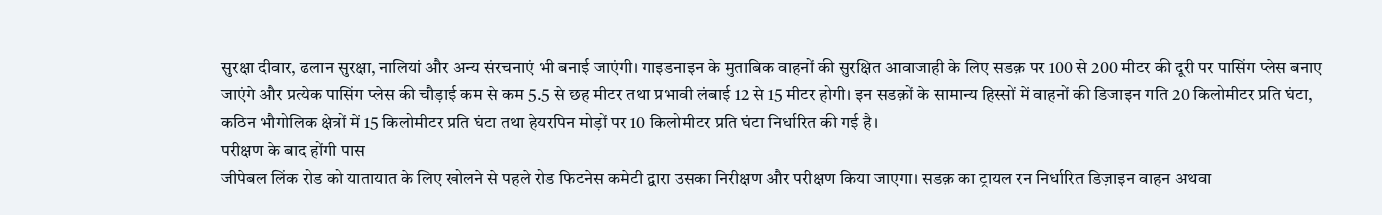सुरक्षा दीवार, ढलान सुरक्षा, नालियां और अन्य संरचनाएं भी बनाई जाएंगी। गाइडनाइन के मुताबिक वाहनों की सुरक्षित आवाजाही के लिए सडक़ पर 100 से 200 मीटर की दूरी पर पासिंग प्लेस बनाए जाएंगे और प्रत्येक पासिंग प्लेस की चौड़ाई कम से कम 5.5 से छह मीटर तथा प्रभावी लंबाई 12 से 15 मीटर होगी। इन सडक़ों के सामान्य हिस्सों में वाहनों की डिजाइन गति 20 किलोमीटर प्रति घंटा, कठिन भौगोलिक क्षेत्रों में 15 किलोमीटर प्रति घंटा तथा हेयरपिन मोड़ों पर 10 किलोमीटर प्रति घंटा निर्धारित की गई है।
परीक्षण के बाद होंगी पास
जीपेबल लिंक रोड को यातायात के लिए खोलने से पहले रोड फिटनेस कमेटी द्वारा उसका निरीक्षण और परीक्षण किया जाएगा। सडक़ का ट्रायल रन निर्धारित डिज़ाइन वाहन अथवा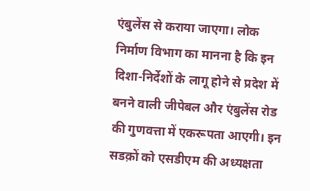एंबुलेंस से कराया जाएगा। लोक निर्माण विभाग का मानना है कि इन दिशा-निर्देशों के लागू होने से प्रदेश में बनने वाली जीपेबल और एंबुलेंस रोड की गुणवत्ता में एकरूपता आएगी। इन सडक़ों को एसडीएम की अध्यक्षता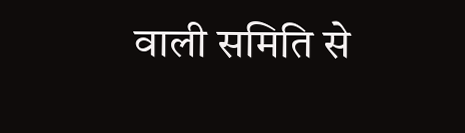वाली समिति से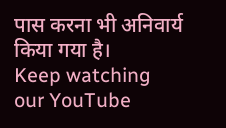पास करना भी अनिवार्य किया गया है।
Keep watching our YouTube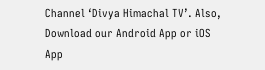Channel ‘Divya Himachal TV’. Also, Download our Android App or iOS App